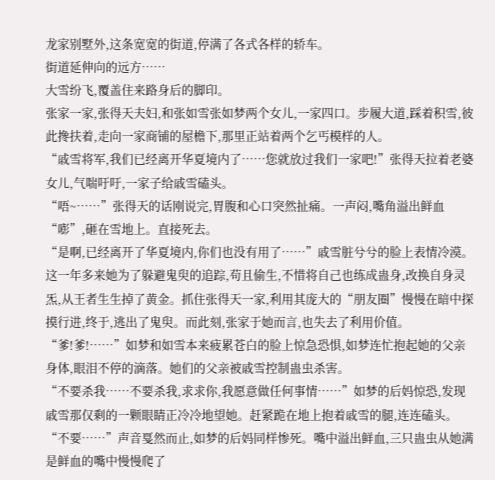龙家别墅外,这条宽宽的街道,停满了各式各样的轿车。
街道延伸向的远方……
大雪纷飞,覆盖住来路身后的脚印。
张家一家,张得天夫妇,和张如雪张如梦两个女儿,一家四口。步履大道,踩着积雪,彼此搀扶着,走向一家商铺的屋檐下,那里正站着两个乞丐模样的人。
“戚雪将军,我们已经离开华夏境内了……您就放过我们一家吧!”张得天拉着老婆女儿,气喘吁吁,一家子给戚雪磕头。
“唔~……”张得天的话刚说完,胃腹和心口突然扯痛。一声闷,嘴角溢出鲜血“嘭”,砸在雪地上。直接死去。
“是啊,已经离开了华夏境内,你们也没有用了……”戚雪脏兮兮的脸上表情冷漠。这一年多来她为了躲避鬼臾的追踪,苟且偷生,不惜将自己也练成蛊身,改换自身灵炁,从王者生生掉了黄金。抓住张得天一家,利用其庞大的“朋友圈”慢慢在暗中探摸行进,终于,逃出了鬼臾。而此刻,张家于她而言,也失去了利用价值。
“爹!爹!……”如梦和如雪本来疲累苍白的脸上惊急恐惧,如梦连忙抱起她的父亲身体,眼泪不停的滴落。她们的父亲被戚雪控制蛊虫杀害。
“不要杀我……不要杀我,求求你,我愿意做任何事情……”如梦的后妈惊恐,发现戚雪那仅剩的一颗眼睛正冷冷地望她。赶紧跪在地上抱着戚雪的腿,连连磕头。
“不要……”声音戛然而止,如梦的后妈同样惨死。嘴中溢出鲜血,三只蛊虫从她满是鲜血的嘴中慢慢爬了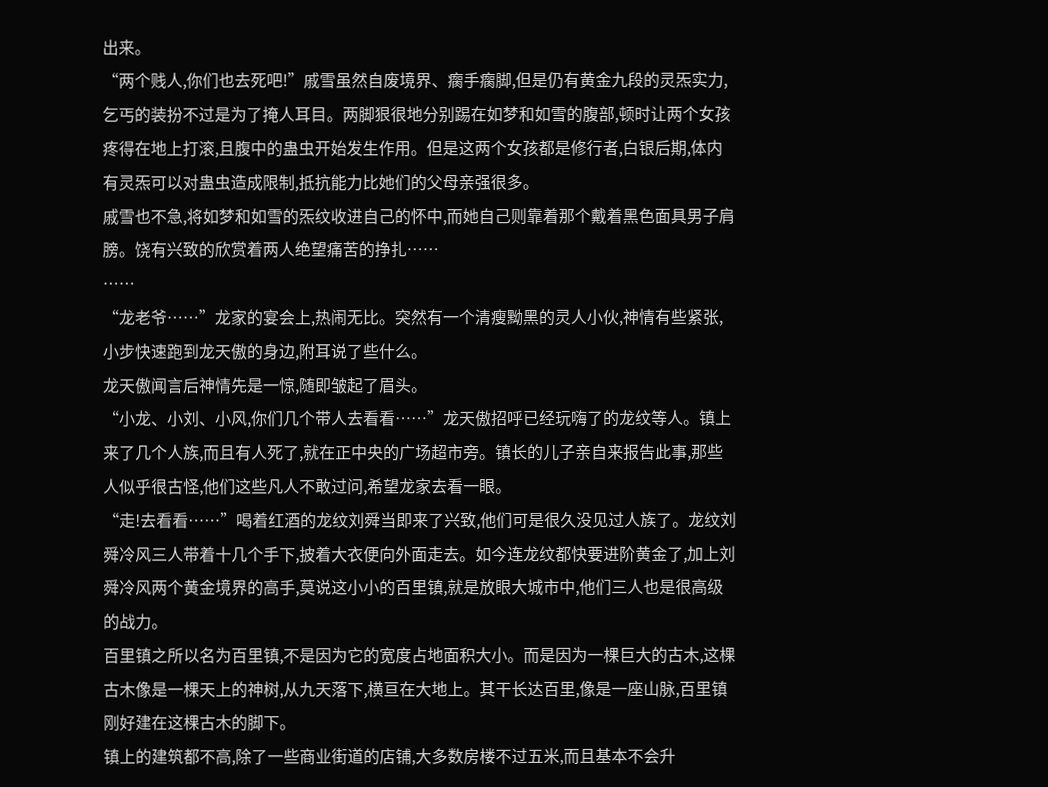出来。
“两个贱人,你们也去死吧!”戚雪虽然自废境界、瘸手瘸脚,但是仍有黄金九段的灵炁实力,乞丐的装扮不过是为了掩人耳目。两脚狠很地分别踢在如梦和如雪的腹部,顿时让两个女孩疼得在地上打滚,且腹中的蛊虫开始发生作用。但是这两个女孩都是修行者,白银后期,体内有灵炁可以对蛊虫造成限制,抵抗能力比她们的父母亲强很多。
戚雪也不急,将如梦和如雪的炁纹收进自己的怀中,而她自己则靠着那个戴着黑色面具男子肩膀。饶有兴致的欣赏着两人绝望痛苦的挣扎……
……
“龙老爷……”龙家的宴会上,热闹无比。突然有一个清瘦黝黑的灵人小伙,神情有些紧张,小步快速跑到龙天傲的身边,附耳说了些什么。
龙天傲闻言后神情先是一惊,随即皱起了眉头。
“小龙、小刘、小风,你们几个带人去看看……”龙天傲招呼已经玩嗨了的龙纹等人。镇上来了几个人族,而且有人死了,就在正中央的广场超市旁。镇长的儿子亲自来报告此事,那些人似乎很古怪,他们这些凡人不敢过问,希望龙家去看一眼。
“走!去看看……”喝着红酒的龙纹刘舜当即来了兴致,他们可是很久没见过人族了。龙纹刘舜冷风三人带着十几个手下,披着大衣便向外面走去。如今连龙纹都快要进阶黄金了,加上刘舜冷风两个黄金境界的高手,莫说这小小的百里镇,就是放眼大城市中,他们三人也是很高级的战力。
百里镇之所以名为百里镇,不是因为它的宽度占地面积大小。而是因为一棵巨大的古木,这棵古木像是一棵天上的神树,从九天落下,横亘在大地上。其干长达百里,像是一座山脉,百里镇刚好建在这棵古木的脚下。
镇上的建筑都不高,除了一些商业街道的店铺,大多数房楼不过五米,而且基本不会升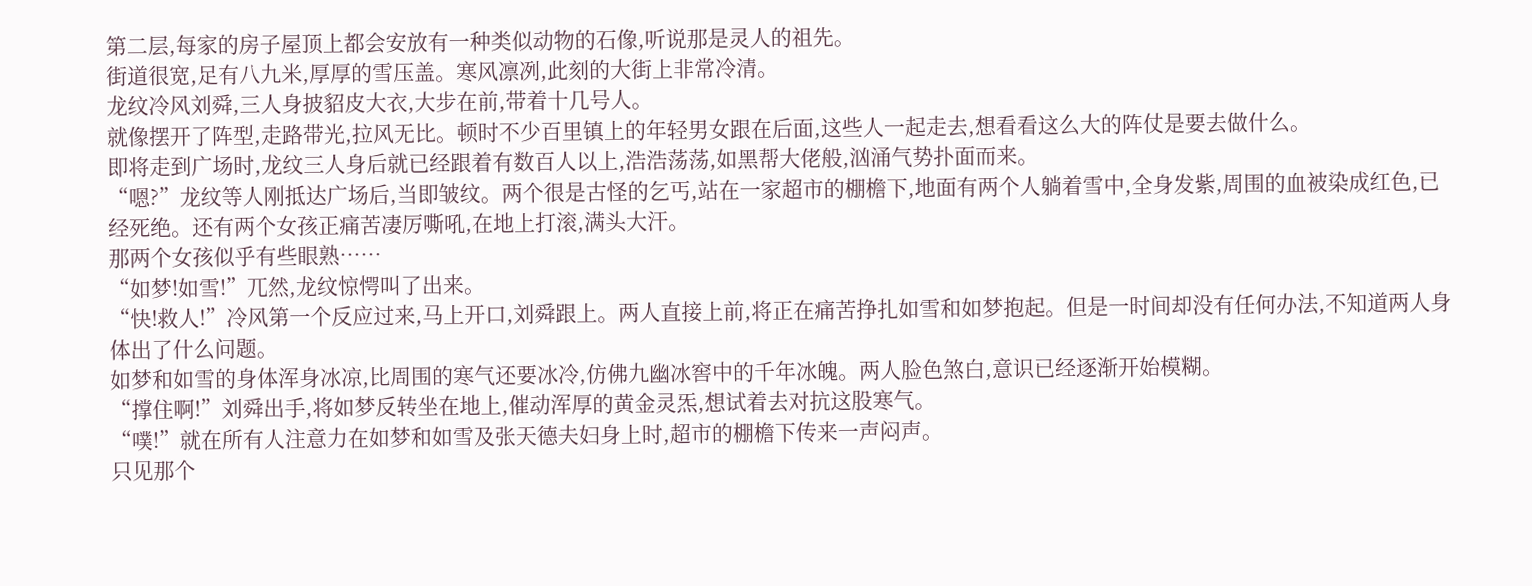第二层,每家的房子屋顶上都会安放有一种类似动物的石像,听说那是灵人的祖先。
街道很宽,足有八九米,厚厚的雪压盖。寒风凛冽,此刻的大街上非常冷清。
龙纹冷风刘舜,三人身披貂皮大衣,大步在前,带着十几号人。
就像摆开了阵型,走路带光,拉风无比。顿时不少百里镇上的年轻男女跟在后面,这些人一起走去,想看看这么大的阵仗是要去做什么。
即将走到广场时,龙纹三人身后就已经跟着有数百人以上,浩浩荡荡,如黑帮大佬般,汹涌气势扑面而来。
“嗯?”龙纹等人刚抵达广场后,当即皱纹。两个很是古怪的乞丐,站在一家超市的棚檐下,地面有两个人躺着雪中,全身发紫,周围的血被染成红色,已经死绝。还有两个女孩正痛苦凄厉嘶吼,在地上打滚,满头大汗。
那两个女孩似乎有些眼熟……
“如梦!如雪!”兀然,龙纹惊愕叫了出来。
“快!救人!”冷风第一个反应过来,马上开口,刘舜跟上。两人直接上前,将正在痛苦挣扎如雪和如梦抱起。但是一时间却没有任何办法,不知道两人身体出了什么问题。
如梦和如雪的身体浑身冰凉,比周围的寒气还要冰冷,仿佛九幽冰窖中的千年冰魄。两人脸色煞白,意识已经逐渐开始模糊。
“撑住啊!”刘舜出手,将如梦反转坐在地上,催动浑厚的黄金灵炁,想试着去对抗这股寒气。
“噗!”就在所有人注意力在如梦和如雪及张天德夫妇身上时,超市的棚檐下传来一声闷声。
只见那个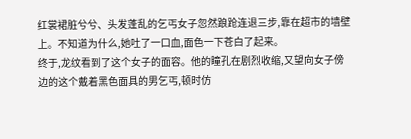红裳裙脏兮兮、头发蓬乱的乞丐女子忽然踉跄连退三步,靠在超市的墙壁上。不知道为什么,她吐了一口血,面色一下苍白了起来。
终于,龙纹看到了这个女子的面容。他的瞳孔在剧烈收缩,又望向女子傍边的这个戴着黑色面具的男乞丐,顿时仿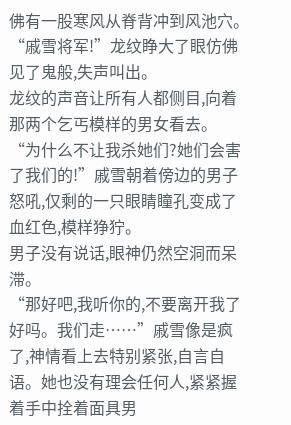佛有一股寒风从脊背冲到风池穴。
“戚雪将军!”龙纹睁大了眼仿佛见了鬼般,失声叫出。
龙纹的声音让所有人都侧目,向着那两个乞丐模样的男女看去。
“为什么不让我杀她们?她们会害了我们的!”戚雪朝着傍边的男子怒吼,仅剩的一只眼睛瞳孔变成了血红色,模样狰狞。
男子没有说话,眼神仍然空洞而呆滞。
“那好吧,我听你的,不要离开我了好吗。我们走……”戚雪像是疯了,神情看上去特别紧张,自言自语。她也没有理会任何人,紧紧握着手中拴着面具男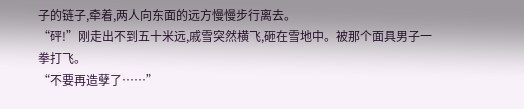子的链子,牵着,两人向东面的远方慢慢步行离去。
“砰!”刚走出不到五十米远,戚雪突然横飞,砸在雪地中。被那个面具男子一拳打飞。
“不要再造孽了……”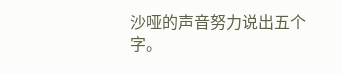沙哑的声音努力说出五个字。